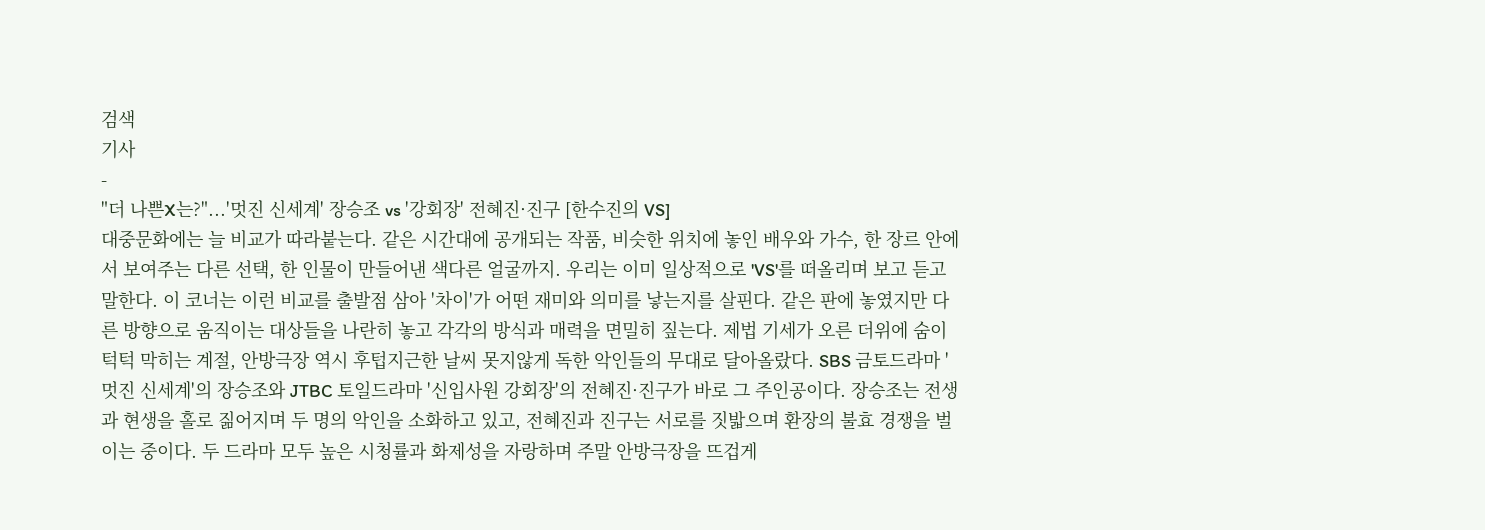검색
기사
-
"더 나쁜X는?"...'멋진 신세계' 장승조 vs '강회장' 전혜진·진구 [한수진의 VS]
대중문화에는 늘 비교가 따라붙는다. 같은 시간대에 공개되는 작품, 비슷한 위치에 놓인 배우와 가수, 한 장르 안에서 보여주는 다른 선택, 한 인물이 만들어낸 색다른 얼굴까지. 우리는 이미 일상적으로 'VS'를 떠올리며 보고 듣고 말한다. 이 코너는 이런 비교를 출발점 삼아 '차이'가 어떤 재미와 의미를 낳는지를 살핀다. 같은 판에 놓였지만 다른 방향으로 움직이는 대상들을 나란히 놓고 각각의 방식과 매력을 면밀히 짚는다. 제법 기세가 오른 더위에 숨이 턱턱 막히는 계절, 안방극장 역시 후텁지근한 날씨 못지않게 독한 악인들의 무대로 달아올랐다. SBS 금토드라마 '멋진 신세계'의 장승조와 JTBC 토일드라마 '신입사원 강회장'의 전혜진·진구가 바로 그 주인공이다. 장승조는 전생과 현생을 홀로 짊어지며 두 명의 악인을 소화하고 있고, 전혜진과 진구는 서로를 짓밟으며 환장의 불효 경쟁을 벌이는 중이다. 두 드라마 모두 높은 시청률과 화제성을 자랑하며 주말 안방극장을 뜨겁게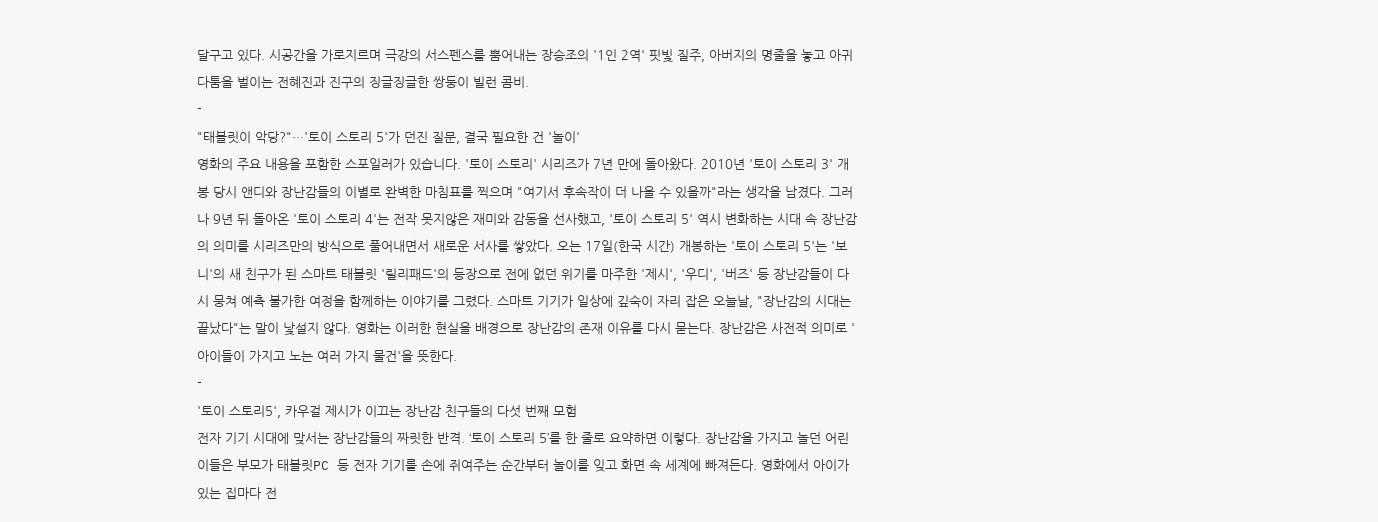달구고 있다. 시공간을 가로지르며 극강의 서스펜스를 뿜어내는 장승조의 '1인 2역' 핏빛 질주, 아버지의 명줄을 놓고 아귀다툼을 벌이는 전혜진과 진구의 징글징글한 쌍둥이 빌런 콤비.
-
"태블릿이 악당?"…'토이 스토리 5'가 던진 질문, 결국 필요한 건 '놀이'
영화의 주요 내용을 포함한 스포일러가 있습니다. '토이 스토리' 시리즈가 7년 만에 돌아왔다. 2010년 '토이 스토리 3' 개봉 당시 앤디와 장난감들의 이별로 완벽한 마침표를 찍으며 "여기서 후속작이 더 나올 수 있을까"라는 생각을 남겼다. 그러나 9년 뒤 돌아온 '토이 스토리 4'는 전작 못지않은 재미와 감동을 선사했고, '토이 스토리 5' 역시 변화하는 시대 속 장난감의 의미를 시리즈만의 방식으로 풀어내면서 새로운 서사를 쌓았다. 오는 17일(한국 시간) 개봉하는 '토이 스토리 5'는 '보니'의 새 친구가 된 스마트 태블릿 '릴리패드'의 등장으로 전에 없던 위기를 마주한 '제시', '우디', '버즈' 등 장난감들이 다시 뭉쳐 예측 불가한 여정을 함께하는 이야기를 그렸다. 스마트 기기가 일상에 깊숙이 자리 잡은 오늘날, "장난감의 시대는 끝났다"는 말이 낯설지 않다. 영화는 이러한 현실을 배경으로 장난감의 존재 이유를 다시 묻는다. 장난감은 사전적 의미로 '아이들이 가지고 노는 여러 가지 물건'을 뜻한다.
-
'토이 스토리5', 카우걸 제시가 이끄는 장난감 친구들의 다섯 번째 모험
전자 기기 시대에 맞서는 장난감들의 짜릿한 반격. ‘토이 스토리 5’를 한 줄로 요약하면 이렇다. 장난감을 가지고 놀던 어린이들은 부모가 태블릿PC 등 전자 기기를 손에 쥐여주는 순간부터 놀이를 잊고 화면 속 세계에 빠져든다. 영화에서 아이가 있는 집마다 전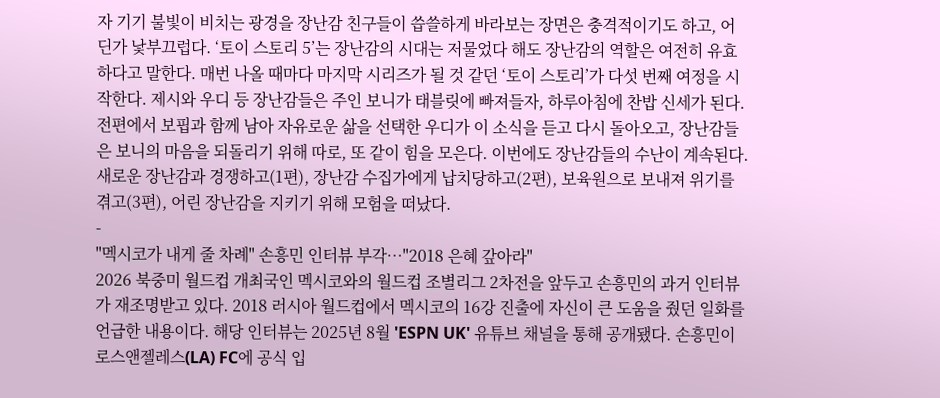자 기기 불빛이 비치는 광경을 장난감 친구들이 씁쓸하게 바라보는 장면은 충격적이기도 하고, 어딘가 낯부끄럽다. ‘토이 스토리 5’는 장난감의 시대는 저물었다 해도 장난감의 역할은 여전히 유효하다고 말한다. 매번 나올 때마다 마지막 시리즈가 될 것 같던 ‘토이 스토리’가 다섯 번째 여정을 시작한다. 제시와 우디 등 장난감들은 주인 보니가 태블릿에 빠져들자, 하루아침에 찬밥 신세가 된다. 전편에서 보핍과 함께 남아 자유로운 삶을 선택한 우디가 이 소식을 듣고 다시 돌아오고, 장난감들은 보니의 마음을 되돌리기 위해 따로, 또 같이 힘을 모은다. 이번에도 장난감들의 수난이 계속된다. 새로운 장난감과 경쟁하고(1편), 장난감 수집가에게 납치당하고(2편), 보육원으로 보내져 위기를 겪고(3편), 어린 장난감을 지키기 위해 모험을 떠났다.
-
"멕시코가 내게 줄 차례" 손흥민 인터뷰 부각…"2018 은혜 갚아라"
2026 북중미 월드컵 개최국인 멕시코와의 월드컵 조별리그 2차전을 앞두고 손흥민의 과거 인터뷰가 재조명받고 있다. 2018 러시아 월드컵에서 멕시코의 16강 진출에 자신이 큰 도움을 줬던 일화를 언급한 내용이다. 해당 인터뷰는 2025년 8월 'ESPN UK' 유튜브 채널을 통해 공개됐다. 손흥민이 로스앤젤레스(LA) FC에 공식 입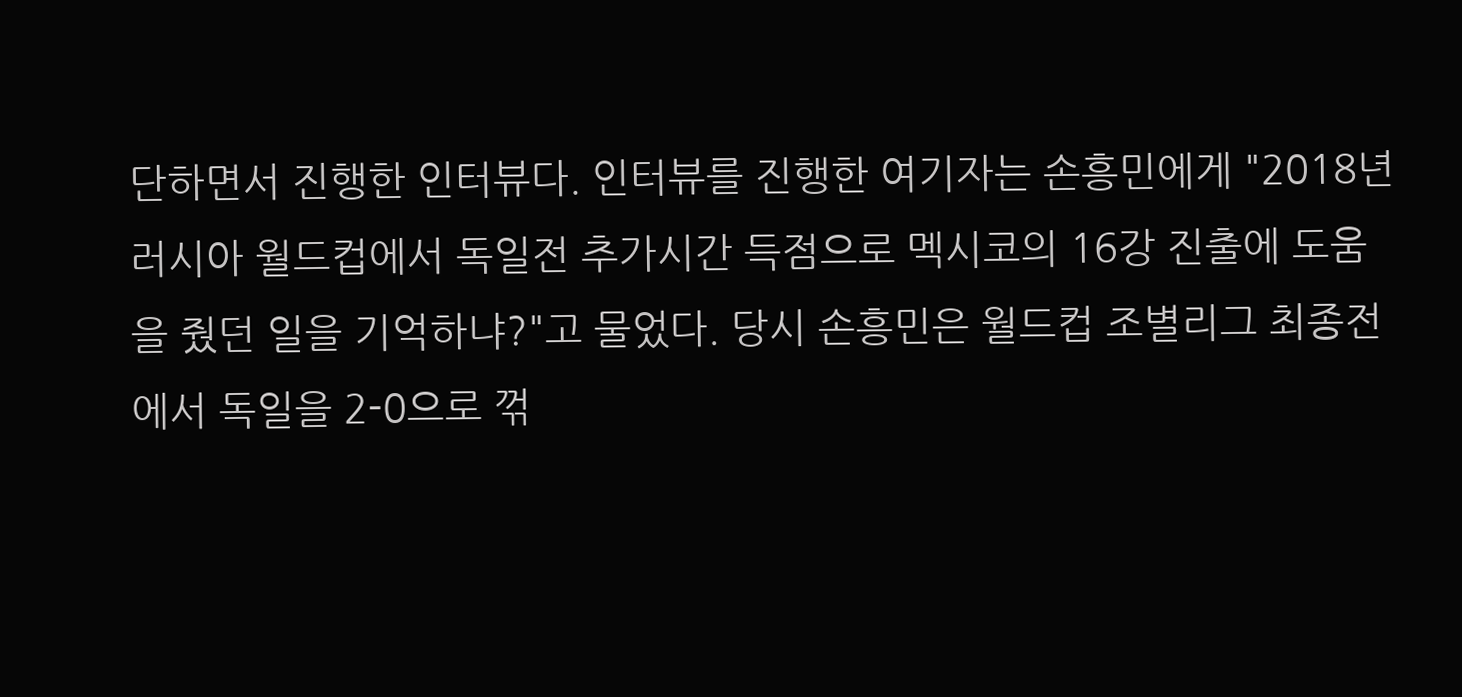단하면서 진행한 인터뷰다. 인터뷰를 진행한 여기자는 손흥민에게 "2018년 러시아 월드컵에서 독일전 추가시간 득점으로 멕시코의 16강 진출에 도움을 줬던 일을 기억하냐?"고 물었다. 당시 손흥민은 월드컵 조별리그 최종전에서 독일을 2-0으로 꺾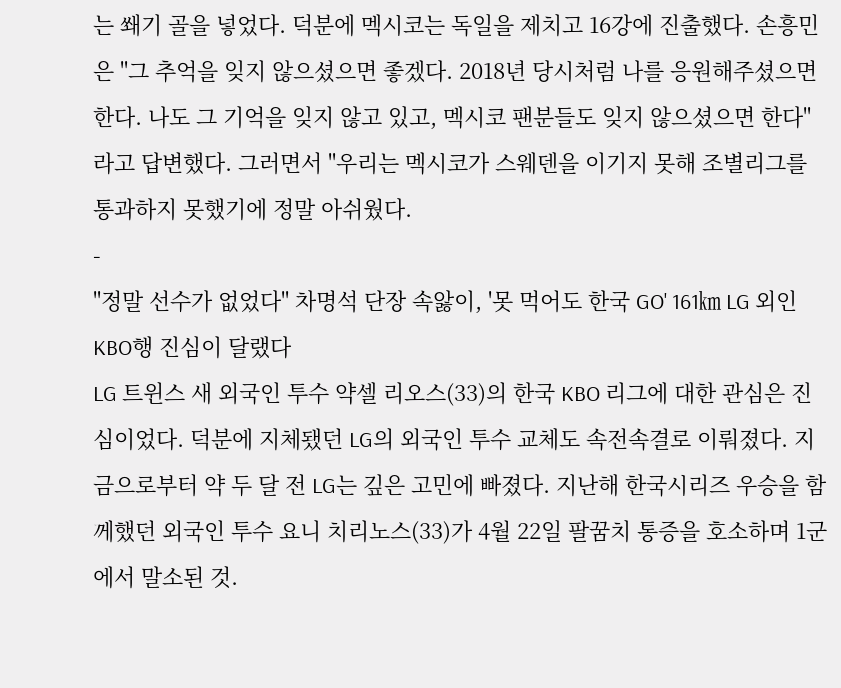는 쐐기 골을 넣었다. 덕분에 멕시코는 독일을 제치고 16강에 진출했다. 손흥민은 "그 추억을 잊지 않으셨으면 좋겠다. 2018년 당시처럼 나를 응원해주셨으면 한다. 나도 그 기억을 잊지 않고 있고, 멕시코 팬분들도 잊지 않으셨으면 한다"라고 답변했다. 그러면서 "우리는 멕시코가 스웨덴을 이기지 못해 조별리그를 통과하지 못했기에 정말 아쉬웠다.
-
"정말 선수가 없었다" 차명석 단장 속앓이, '못 먹어도 한국 GO' 161㎞ LG 외인 KBO행 진심이 달랬다
LG 트윈스 새 외국인 투수 약셀 리오스(33)의 한국 KBO 리그에 대한 관심은 진심이었다. 덕분에 지체됐던 LG의 외국인 투수 교체도 속전속결로 이뤄졌다. 지금으로부터 약 두 달 전 LG는 깊은 고민에 빠졌다. 지난해 한국시리즈 우승을 함께했던 외국인 투수 요니 치리노스(33)가 4월 22일 팔꿈치 통증을 호소하며 1군에서 말소된 것.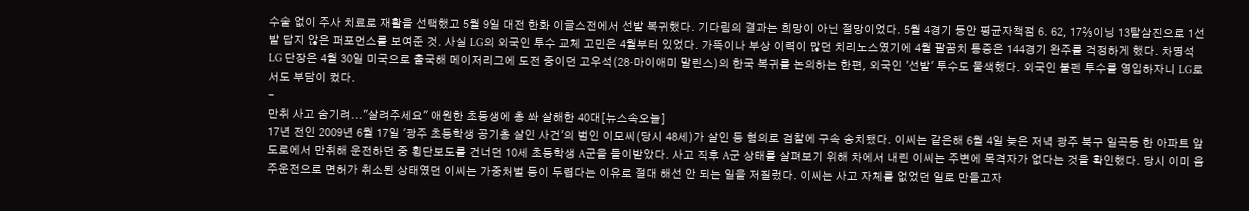수술 없이 주사 치료로 재활을 선택했고 5월 9일 대전 한화 이글스전에서 선발 복귀했다. 기다림의 결과는 희망이 아닌 절망이었다. 5월 4경기 동안 평균자책점 6. 62, 17⅔이닝 13탈삼진으로 1선발 답지 않은 퍼포먼스를 보여준 것. 사실 LG의 외국인 투수 교체 고민은 4월부터 있었다. 가뜩이나 부상 이력이 많던 치리노스였기에 4월 팔꿈치 통증은 144경기 완주를 걱정하게 했다. 차명석 LG 단장은 4월 30일 미국으로 출국해 메이저리그에 도전 중이던 고우석(28·마이애미 말린스)의 한국 복귀를 논의하는 한편, 외국인 '선발' 투수도 물색했다. 외국인 불펜 투수를 영입하자니 LG로서도 부담이 컸다.
-
만취 사고 숨기려..."살려주세요" 애원한 초등생에 총 쏴 살해한 40대[뉴스속오늘]
17년 전인 2009년 6월 17일 '광주 초등학생 공기총 살인 사건'의 범인 이모씨(당시 48세)가 살인 등 혐의로 검찰에 구속 송치됐다. 이씨는 같은해 6월 4일 늦은 저녁 광주 북구 일곡동 한 아파트 앞 도로에서 만취해 운전하던 중 횡단보도를 건너던 10세 초등학생 A군을 들이받았다. 사고 직후 A군 상태를 살펴보기 위해 차에서 내린 이씨는 주변에 목격자가 없다는 것을 확인했다. 당시 이미 음주운전으로 면허가 취소된 상태였던 이씨는 가중처벌 등이 두렵다는 이유로 절대 해선 안 되는 일을 저질렀다. 이씨는 사고 자체를 없었던 일로 만들고자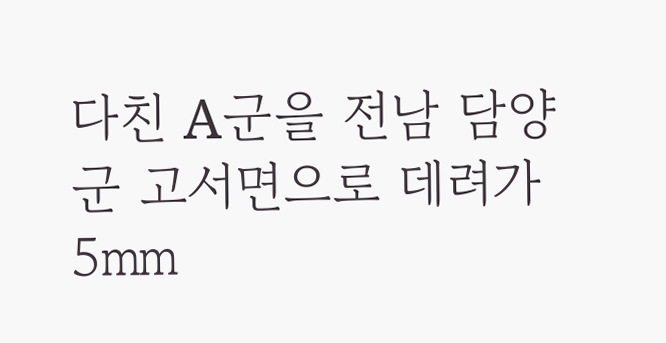다친 A군을 전남 담양군 고서면으로 데려가 5㎜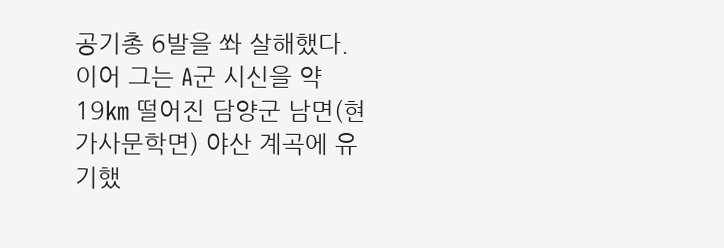공기총 6발을 쏴 살해했다. 이어 그는 A군 시신을 약 19㎞ 떨어진 담양군 남면(현 가사문학면) 야산 계곡에 유기했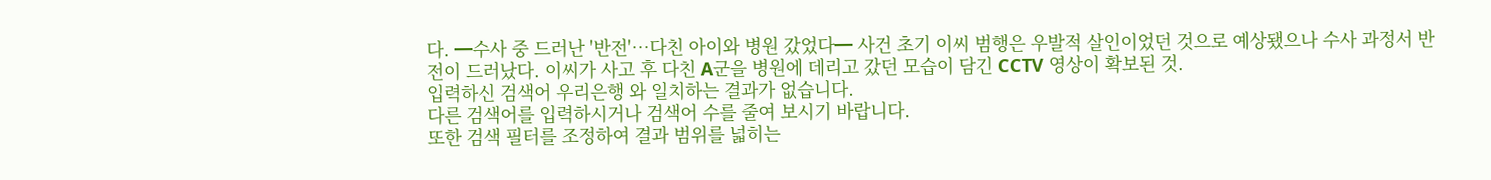다. ━수사 중 드러난 '반전'…다친 아이와 병원 갔었다━ 사건 초기 이씨 범행은 우발적 살인이었던 것으로 예상됐으나 수사 과정서 반전이 드러났다. 이씨가 사고 후 다친 A군을 병원에 데리고 갔던 모습이 담긴 CCTV 영상이 확보된 것.
입력하신 검색어 우리은행 와 일치하는 결과가 없습니다.
다른 검색어를 입력하시거나 검색어 수를 줄여 보시기 바랍니다.
또한 검색 필터를 조정하여 결과 범위를 넓히는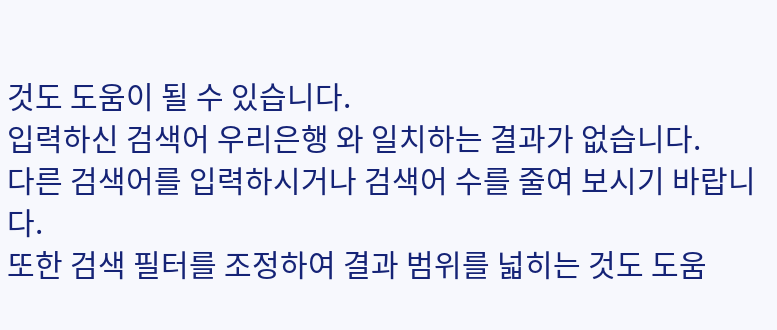것도 도움이 될 수 있습니다.
입력하신 검색어 우리은행 와 일치하는 결과가 없습니다.
다른 검색어를 입력하시거나 검색어 수를 줄여 보시기 바랍니다.
또한 검색 필터를 조정하여 결과 범위를 넓히는 것도 도움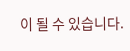이 될 수 있습니다.